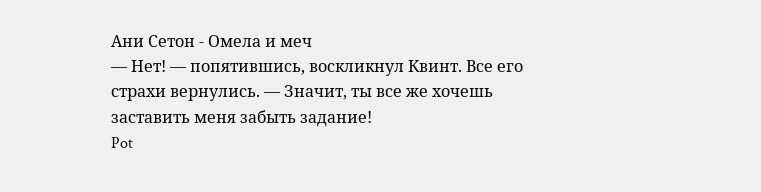Ани Сетон - Омела и меч
— Нет! — попятившись, воскликнул Квинт. Все его страхи вернулись. — Значит, ты все же хочешь заставить меня забыть задание!
Pot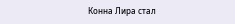Конна Лира стал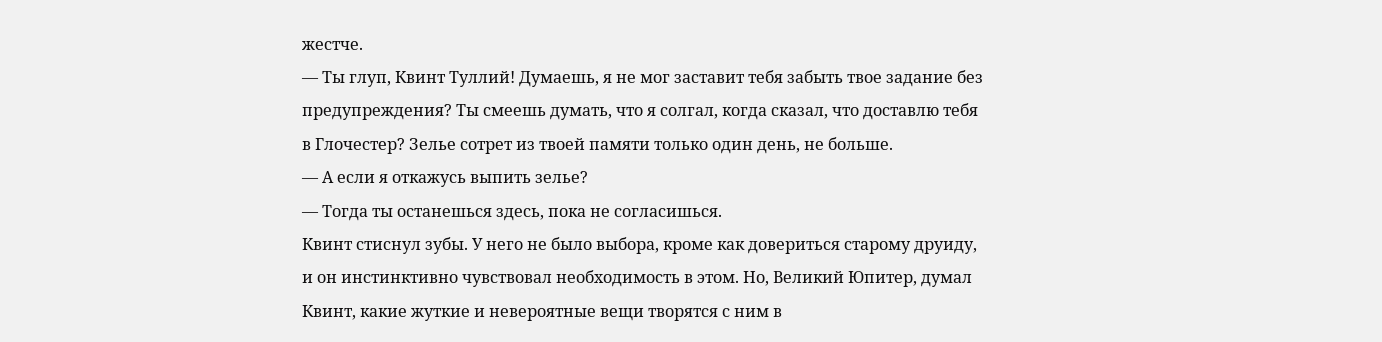жестче.
— Ты глуп, Квинт Туллий! Думаешь, я не мог заставит тебя забыть твое задание без предупреждения? Ты смеешь думать, что я солгал, когда сказал, что доставлю тебя в Глочестер? Зелье сотрет из твоей памяти только один день, не больше.
— А если я откажусь выпить зелье?
— Тогда ты останешься здесь, пока не согласишься.
Квинт стиснул зубы. У него не было выбора, кроме как довериться старому друиду, и он инстинктивно чувствовал необходимость в этом. Но, Великий Юпитер, думал Квинт, какие жуткие и невероятные вещи творятся с ним в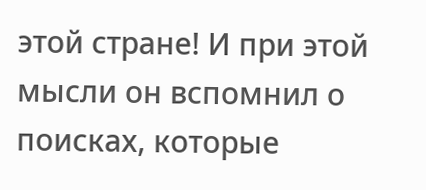этой стране! И при этой мысли он вспомнил о поисках, которые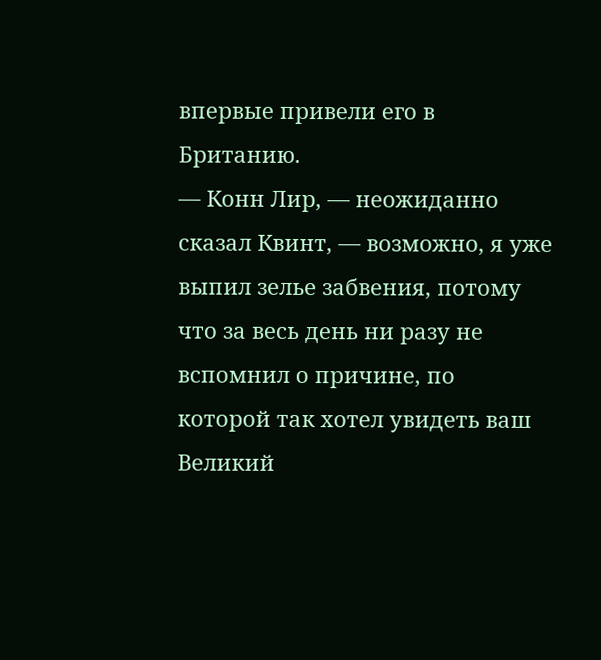впервые привели его в Британию.
— Конн Лир, — неожиданно сказал Квинт, — возможно, я уже выпил зелье забвения, потому что за весь день ни разу не вспомнил о причине, по которой так хотел увидеть ваш Великий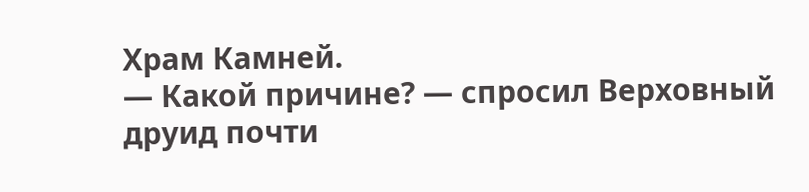Храм Камней.
— Какой причине? — спросил Верховный друид почти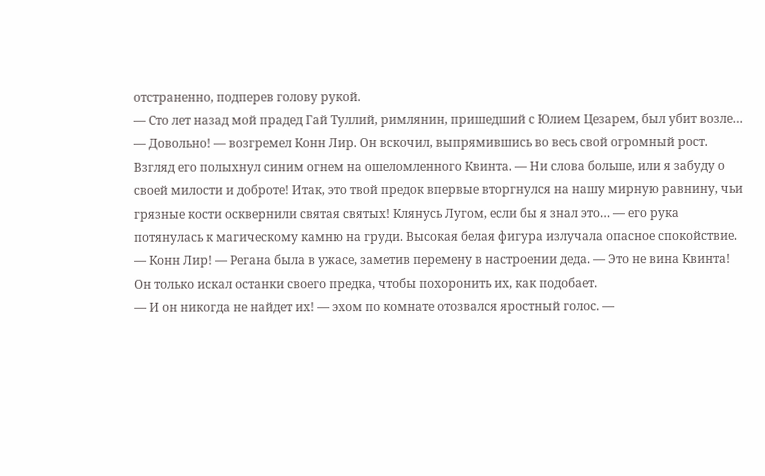отстраненно, подперев голову рукой.
— Сто лет назад мой прадед Гай Туллий, римлянин, пришедший с Юлием Цезарем, был убит возле…
— Довольно! — возгремел Конн Лир. Он вскочил, выпрямившись во весь свой огромный рост. Взгляд его полыхнул синим огнем на ошеломленного Квинта. — Ни слова больше, или я забуду о своей милости и доброте! Итак, это твой предок впервые вторгнулся на нашу мирную равнину, чьи грязные кости осквернили святая святых! Клянусь Лугом, если бы я знал это… — его рука потянулась к магическому камню на груди. Высокая белая фигура излучала опасное спокойствие.
— Конн Лир! — Регана была в ужасе, заметив перемену в настроении деда. — Это не вина Квинта! Он только искал останки своего предка, чтобы похоронить их, как подобает.
— И он никогда не найдет их! — эхом по комнате отозвался яростный голос. —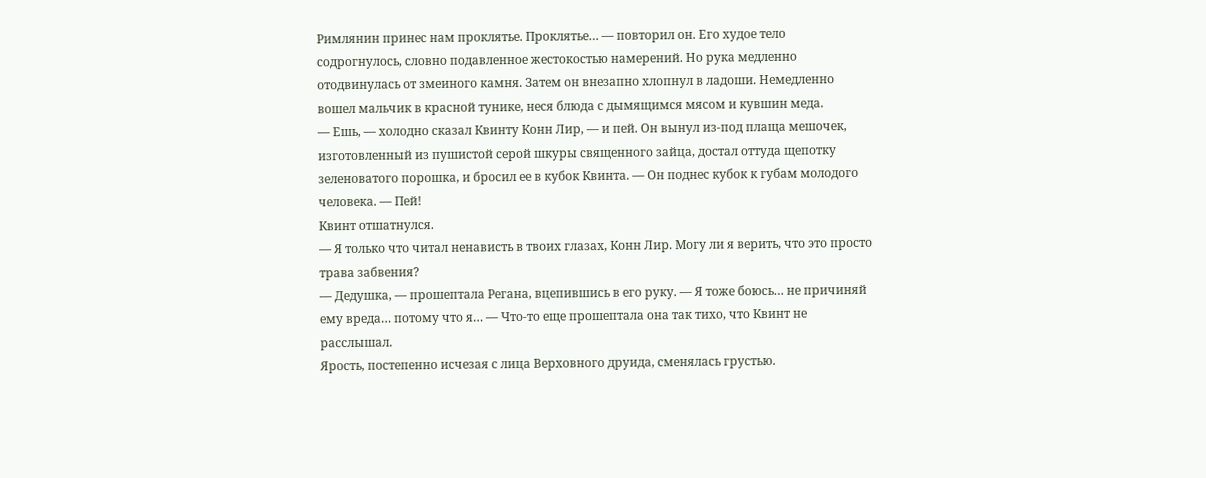Римлянин принес нам проклятье. Проклятье… — повторил он. Его худое тело содрогнулось, словно подавленное жестокостью намерений. Но рука медленно отодвинулась от змеиного камня. Затем он внезапно хлопнул в ладоши. Немедленно вошел мальчик в красной тунике, неся блюда с дымящимся мясом и кувшин меда.
— Ешь, — холодно сказал Квинту Конн Лир, — и пей. Он вынул из-под плаща мешочек, изготовленный из пушистой серой шкуры священного зайца, достал оттуда щепотку зеленоватого порошка, и бросил ее в кубок Квинта. — Он поднес кубок к губам молодого человека. — Пей!
Квинт отшатнулся.
— Я только что читал ненависть в твоих глазах, Конн Лир. Могу ли я верить, что это просто трава забвения?
— Дедушка, — прошептала Регана, вцепившись в его руку. — Я тоже боюсь… не причиняй ему вреда… потому что я… — Что-то еще прошептала она так тихо, что Квинт не расслышал.
Ярость, постепенно исчезая с лица Верховного друида, сменялась грустью.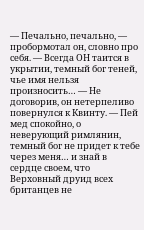— Печально, печально, — пробормотал он, словно про себя. — Всегда ОН таится в укрытии, темный бог теней, чье имя нельзя произносить… — Не договорив, он нетерпеливо повернулся к Квинту. — Пей мед спокойно, о неверующий римлянин, темный бог не придет к тебе через меня… и знай в сердце своем, что Верховный друид всех британцев не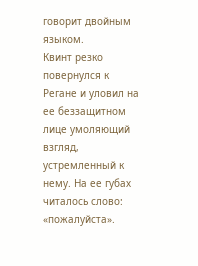говорит двойным языком.
Квинт резко повернулся к Регане и уловил на ее беззащитном лице умоляющий взгляд, устремленный к нему. На ее губах читалось слово: «пожалуйста».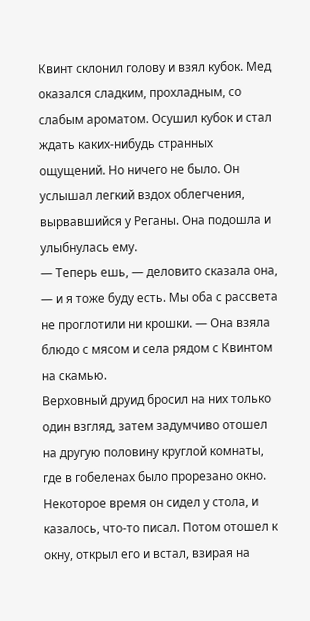Квинт склонил голову и взял кубок. Мед оказался сладким, прохладным, со слабым ароматом. Осушил кубок и стал ждать каких-нибудь странных ощущений. Но ничего не было. Он услышал легкий вздох облегчения, вырвавшийся у Реганы. Она подошла и улыбнулась ему.
— Теперь ешь, — деловито сказала она, — и я тоже буду есть. Мы оба с рассвета не проглотили ни крошки. — Она взяла блюдо с мясом и села рядом с Квинтом на скамью.
Верховный друид бросил на них только один взгляд, затем задумчиво отошел на другую половину круглой комнаты, где в гобеленах было прорезано окно. Некоторое время он сидел у стола, и казалось, что-то писал. Потом отошел к окну, открыл его и встал, взирая на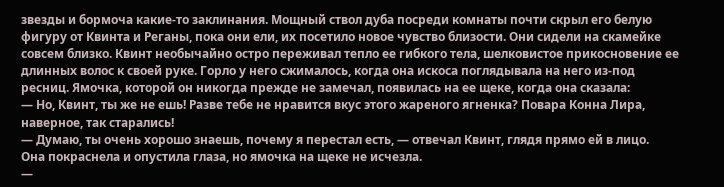звезды и бормоча какие-то заклинания. Мощный ствол дуба посреди комнаты почти скрыл его белую фигуру от Квинта и Реганы, пока они ели, их посетило новое чувство близости. Они сидели на скамейке совсем близко. Квинт необычайно остро переживал тепло ее гибкого тела, шелковистое прикосновение ее длинных волос к своей руке. Горло у него сжималось, когда она искоса поглядывала на него из-под ресниц. Ямочка, которой он никогда прежде не замечал, появилась на ее щеке, когда она сказала:
— Но, Квинт, ты же не ешь! Разве тебе не нравится вкус этого жареного ягненка? Повара Конна Лира, наверное, так старались!
— Думаю, ты очень хорошо знаешь, почему я перестал есть, — отвечал Квинт, глядя прямо ей в лицо.
Она покраснела и опустила глаза, но ямочка на щеке не исчезла.
—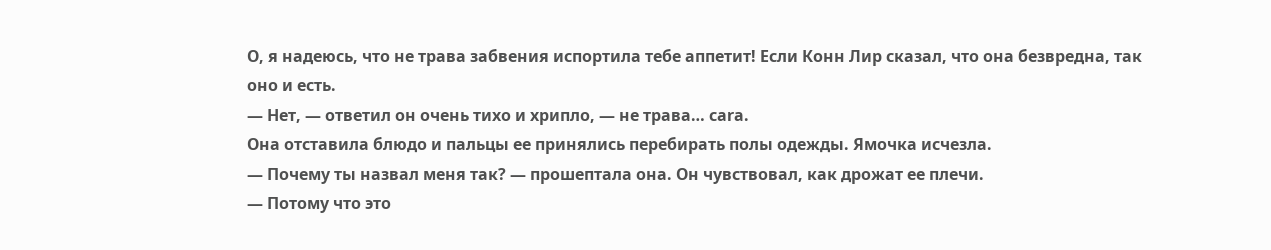О, я надеюсь, что не трава забвения испортила тебе аппетит! Если Конн Лир сказал, что она безвредна, так оно и есть.
— Нет, — ответил он очень тихо и хрипло, — не трава… сarа.
Она отставила блюдо и пальцы ее принялись перебирать полы одежды. Ямочка исчезла.
— Почему ты назвал меня так? — прошептала она. Он чувствовал, как дрожат ее плечи.
— Потому что это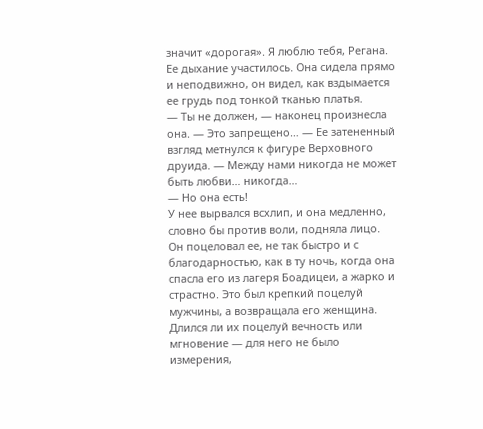значит «дорогая». Я люблю тебя, Регана.
Ее дыхание участилось. Она сидела прямо и неподвижно, он видел, как вздымается ее грудь под тонкой тканью платья.
— Ты не должен, — наконец произнесла она. — Это запрещено… — Ее затененный взгляд метнулся к фигуре Верховного друида. — Между нами никогда не может быть любви… никогда…
— Но она есть!
У нее вырвался всхлип, и она медленно, словно бы против воли, подняла лицо.
Он поцеловал ее, не так быстро и с благодарностью, как в ту ночь, когда она спасла его из лагеря Боадицеи, а жарко и страстно. Это был крепкий поцелуй мужчины, а возвращала его женщина. Длился ли их поцелуй вечность или мгновение — для него не было измерения,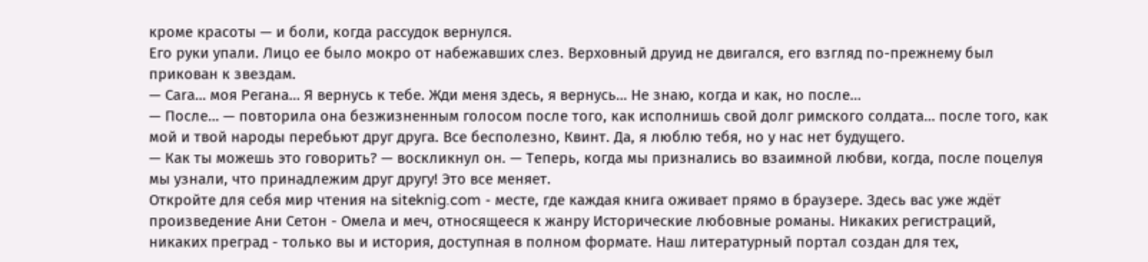кроме красоты — и боли, когда рассудок вернулся.
Его руки упали. Лицо ее было мокро от набежавших слез. Верховный друид не двигался, его взгляд по-прежнему был прикован к звездам.
— Саrа… моя Регана… Я вернусь к тебе. Жди меня здесь, я вернусь… Не знаю, когда и как, но после…
— После… — повторила она безжизненным голосом после того, как исполнишь свой долг римского солдата… после того, как мой и твой народы перебьют друг друга. Все бесполезно, Квинт. Да, я люблю тебя, но у нас нет будущего.
— Как ты можешь это говорить? — воскликнул он. — Теперь, когда мы признались во взаимной любви, когда, после поцелуя мы узнали, что принадлежим друг другу! Это все меняет.
Откройте для себя мир чтения на siteknig.com - месте, где каждая книга оживает прямо в браузере. Здесь вас уже ждёт произведение Ани Сетон - Омела и меч, относящееся к жанру Исторические любовные романы. Никаких регистраций, никаких преград - только вы и история, доступная в полном формате. Наш литературный портал создан для тех,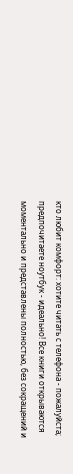кто любит комфорт: хотите читать с телефона - пожалуйста; предпочитаете ноутбук - идеально! Все книги открываются моментально и представлены полностью, без сокращений и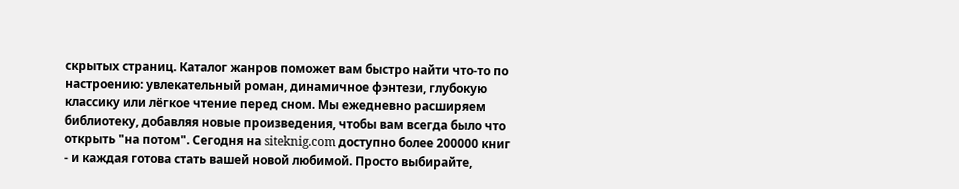скрытых страниц. Каталог жанров поможет вам быстро найти что-то по настроению: увлекательный роман, динамичное фэнтези, глубокую классику или лёгкое чтение перед сном. Мы ежедневно расширяем библиотеку, добавляя новые произведения, чтобы вам всегда было что открыть "на потом". Сегодня на siteknig.com доступно более 200000 книг - и каждая готова стать вашей новой любимой. Просто выбирайте,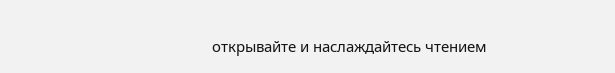открывайте и наслаждайтесь чтением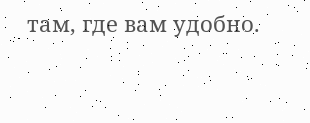там, где вам удобно.